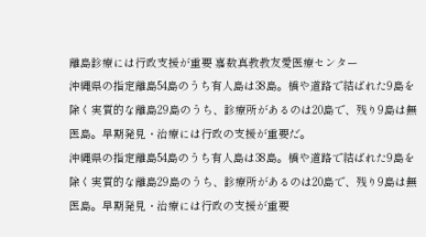離島診療には行政支援が重要 嘉数真教教友愛医療センター
沖縄県の指定離島54島のうち有人島は38島。橋や道路で結ばれた9島を除く実質的な離島29島のうち、診療所があるのは20島で、残り9島は無医島。早期発見・治療には行政の支援が重要だ。
沖縄県の指定離島54島のうち有人島は38島。橋や道路で結ばれた9島を除く実質的な離島29島のうち、診療所があるのは20島で、残り9島は無医島。早期発見・治療には行政の支援が重要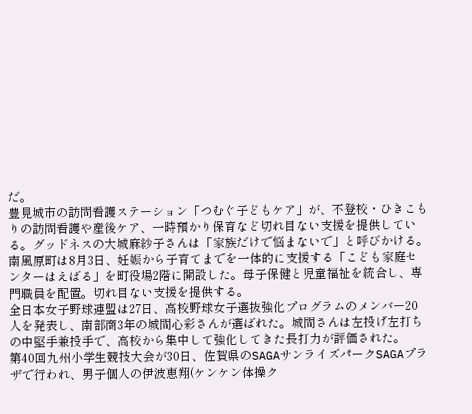だ。
豊見城市の訪問看護ステーション「つむぐ子どもケア」が、不登校・ひきこもりの訪問看護や産後ケア、一時預かり保育など切れ目ない支援を提供している。グッドネスの大城麻紗子さんは「家族だけで悩まないで」と呼びかける。
南風原町は8月3日、妊娠から子育てまでを一体的に支援する「こども家庭センターはえばる」を町役場2階に開設した。母子保健と児童福祉を統合し、専門職員を配置。切れ目ない支援を提供する。
全日本女子野球連盟は27日、高校野球女子選抜強化プログラムのメンバー20人を発表し、南部商3年の城間心彩さんが選ばれた。城間さんは左投げ左打ちの中堅手兼投手で、高校から集中して強化してきた長打力が評価された。
第40回九州小学生競技大会が30日、佐賀県のSAGAサンライズパークSAGAプラザで行われ、男子個人の伊波恵翔(ケンケン体操ク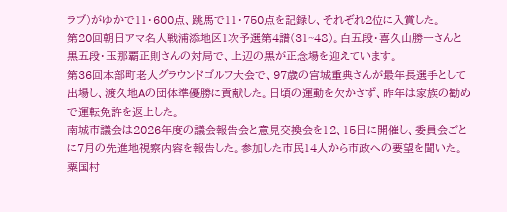ラブ)がゆかで11・600点、跳馬で11・750点を記録し、それぞれ2位に入賞した。
第20回朝日アマ名人戦浦添地区1次予選第4譜(31~48)。白五段・喜久山勝一さんと黒五段・玉那覇正則さんの対局で、上辺の黒が正念場を迎えています。
第36回本部町老人グラウンドゴルフ大会で、97歳の宮城重典さんが最年長選手として出場し、渡久地Aの団体準優勝に貢献した。日頃の運動を欠かさず、昨年は家族の勧めで運転免許を返上した。
南城市議会は2026年度の議会報告会と意見交換会を12、15日に開催し、委員会ごとに7月の先進地視察内容を報告した。参加した市民14人から市政への要望を聞いた。
粟国村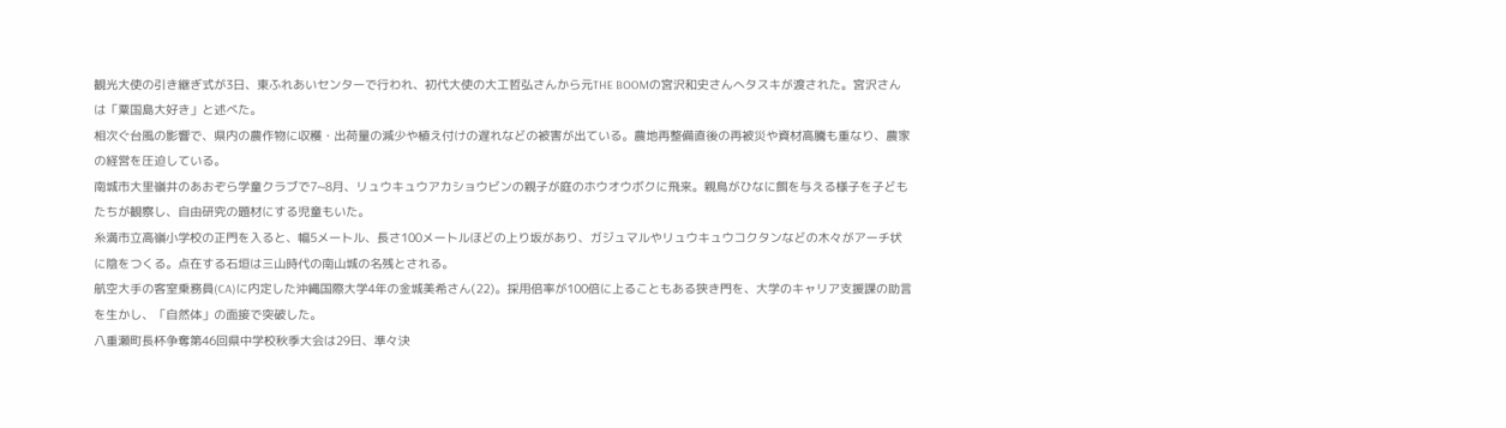観光大使の引き継ぎ式が3日、東ふれあいセンターで行われ、初代大使の大工哲弘さんから元THE BOOMの宮沢和史さんへタスキが渡された。宮沢さんは「粟国島大好き」と述べた。
相次ぐ台風の影響で、県内の農作物に収穫・出荷量の減少や植え付けの遅れなどの被害が出ている。農地再整備直後の再被災や資材高騰も重なり、農家の経営を圧迫している。
南城市大里嶺井のあおぞら学童クラブで7~8月、リュウキュウアカショウビンの親子が庭のホウオウボクに飛来。親鳥がひなに餌を与える様子を子どもたちが観察し、自由研究の題材にする児童もいた。
糸満市立高嶺小学校の正門を入ると、幅5メートル、長さ100メートルほどの上り坂があり、ガジュマルやリュウキュウコクタンなどの木々がアーチ状に陰をつくる。点在する石垣は三山時代の南山城の名残とされる。
航空大手の客室乗務員(CA)に内定した沖縄国際大学4年の金城美希さん(22)。採用倍率が100倍に上ることもある狭き門を、大学のキャリア支援課の助言を生かし、「自然体」の面接で突破した。
八重瀬町長杯争奪第46回県中学校秋季大会は29日、準々決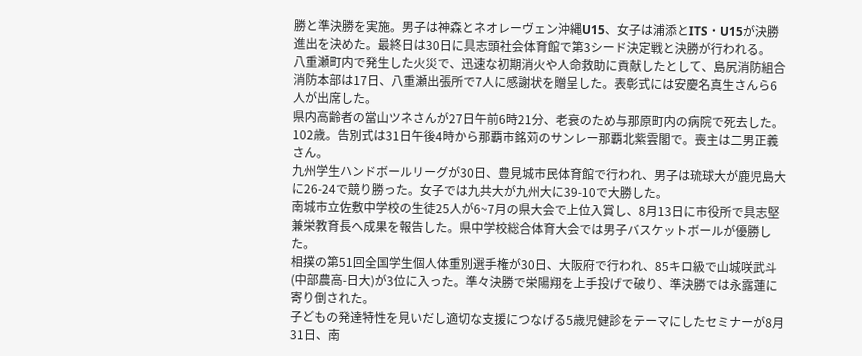勝と準決勝を実施。男子は神森とネオレーヴェン沖縄U15、女子は浦添とITS・U15が決勝進出を決めた。最終日は30日に具志頭社会体育館で第3シード決定戦と決勝が行われる。
八重瀬町内で発生した火災で、迅速な初期消火や人命救助に貢献したとして、島尻消防組合消防本部は17日、八重瀬出張所で7人に感謝状を贈呈した。表彰式には安慶名真生さんら6人が出席した。
県内高齢者の當山ツネさんが27日午前6時21分、老衰のため与那原町内の病院で死去した。102歳。告別式は31日午後4時から那覇市銘苅のサンレー那覇北紫雲閣で。喪主は二男正義さん。
九州学生ハンドボールリーグが30日、豊見城市民体育館で行われ、男子は琉球大が鹿児島大に26-24で競り勝った。女子では九共大が九州大に39-10で大勝した。
南城市立佐敷中学校の生徒25人が6~7月の県大会で上位入賞し、8月13日に市役所で具志堅兼栄教育長へ成果を報告した。県中学校総合体育大会では男子バスケットボールが優勝した。
相撲の第51回全国学生個人体重別選手権が30日、大阪府で行われ、85キロ級で山城咲武斗(中部農高-日大)が3位に入った。準々決勝で栄陽翔を上手投げで破り、準決勝では永露蓮に寄り倒された。
子どもの発達特性を見いだし適切な支援につなげる5歳児健診をテーマにしたセミナーが8月31日、南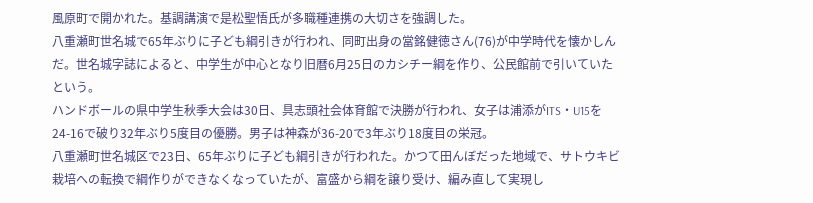風原町で開かれた。基調講演で是松聖悟氏が多職種連携の大切さを強調した。
八重瀬町世名城で65年ぶりに子ども綱引きが行われ、同町出身の當銘健徳さん(76)が中学時代を懐かしんだ。世名城字誌によると、中学生が中心となり旧暦6月25日のカシチー綱を作り、公民館前で引いていたという。
ハンドボールの県中学生秋季大会は30日、具志頭社会体育館で決勝が行われ、女子は浦添がITS・U15を24-16で破り32年ぶり5度目の優勝。男子は神森が36-20で3年ぶり18度目の栄冠。
八重瀬町世名城区で23日、65年ぶりに子ども綱引きが行われた。かつて田んぼだった地域で、サトウキビ栽培への転換で綱作りができなくなっていたが、富盛から綱を譲り受け、編み直して実現し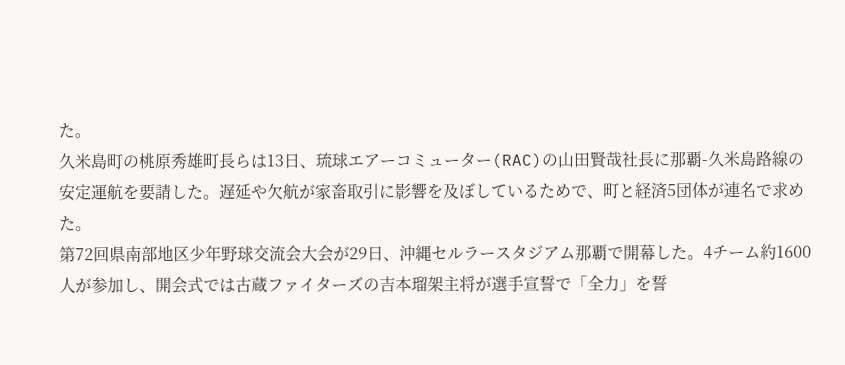た。
久米島町の桃原秀雄町長らは13日、琉球エアーコミューター(RAC)の山田賢哉社長に那覇-久米島路線の安定運航を要請した。遅延や欠航が家畜取引に影響を及ぼしているためで、町と経済5団体が連名で求めた。
第72回県南部地区少年野球交流会大会が29日、沖縄セルラースタジアム那覇で開幕した。4チーム約1600人が参加し、開会式では古蔵ファイターズの吉本瑠架主将が選手宣誓で「全力」を誓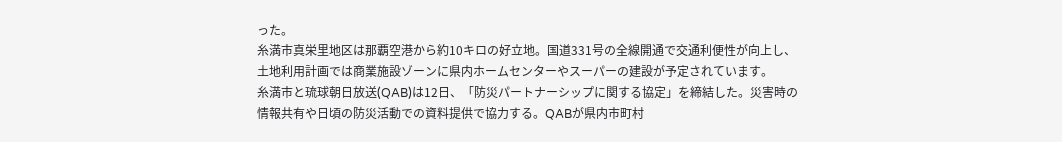った。
糸満市真栄里地区は那覇空港から約10キロの好立地。国道331号の全線開通で交通利便性が向上し、土地利用計画では商業施設ゾーンに県内ホームセンターやスーパーの建設が予定されています。
糸満市と琉球朝日放送(QAB)は12日、「防災パートナーシップに関する協定」を締結した。災害時の情報共有や日頃の防災活動での資料提供で協力する。QABが県内市町村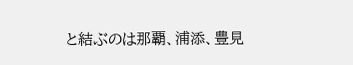と結ぶのは那覇、浦添、豊見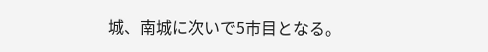城、南城に次いで5市目となる。